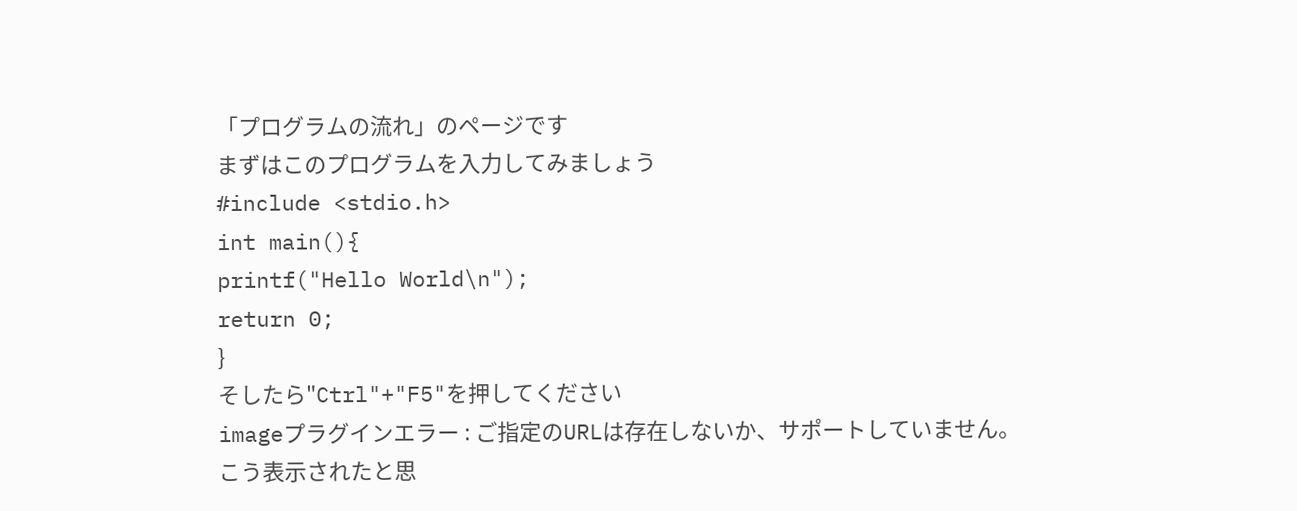「プログラムの流れ」のページです
まずはこのプログラムを入力してみましょう
#include <stdio.h>
int main(){
printf("Hello World\n");
return 0;
}
そしたら"Ctrl"+"F5"を押してください
imageプラグインエラー : ご指定のURLは存在しないか、サポートしていません。
こう表示されたと思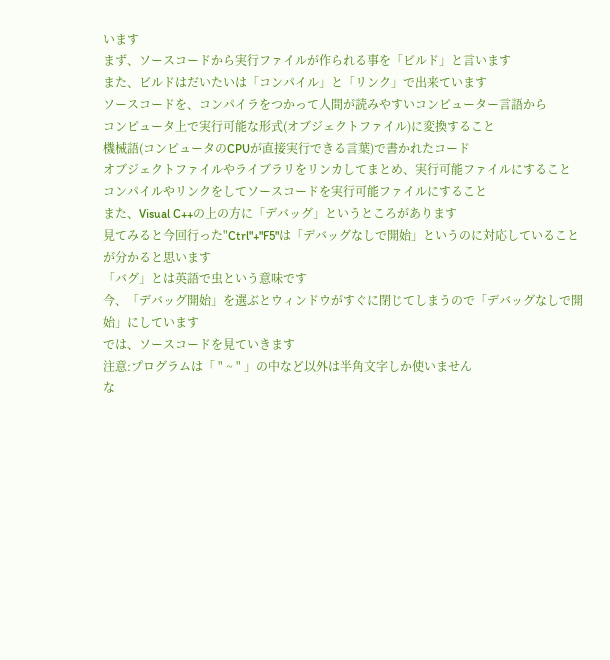います
まず、ソースコードから実行ファイルが作られる事を「ビルド」と言います
また、ビルドはだいたいは「コンパイル」と「リンク」で出来ています
ソースコードを、コンパイラをつかって人間が読みやすいコンピューター言語から
コンピュータ上で実行可能な形式(オブジェクトファイル)に変換すること
機械語(コンピュータのCPUが直接実行できる言葉)で書かれたコード
オブジェクトファイルやライブラリをリンカしてまとめ、実行可能ファイルにすること
コンパイルやリンクをしてソースコードを実行可能ファイルにすること
また、Visual C++の上の方に「デバッグ」というところがあります
見てみると今回行った"Ctrl"+"F5"は「デバッグなしで開始」というのに対応していることが分かると思います
「バグ」とは英語で虫という意味です
今、「デバッグ開始」を選ぶとウィンドウがすぐに閉じてしまうので「デバッグなしで開始」にしています
では、ソースコードを見ていきます
注意:プログラムは「 " ~ " 」の中など以外は半角文字しか使いません
な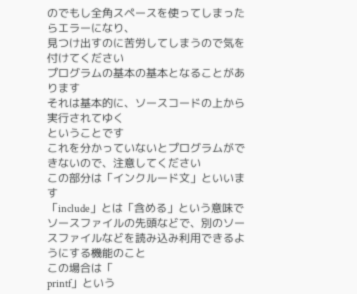のでもし全角スペースを使ってしまったらエラーになり、
見つけ出すのに苦労してしまうので気を付けてください
プログラムの基本の基本となることがあります
それは基本的に、ソースコードの上から実行されてゆく
ということです
これを分かっていないとプログラムができないので、注意してください
この部分は「インクルード文」といいます
「include」とは「含める」という意味で
ソースファイルの先頭などで、別のソースファイルなどを読み込み利用できるようにする機能のこと
この場合は「
printf」という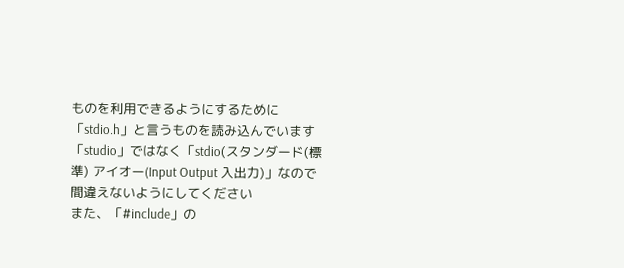ものを利用できるようにするために「stdio.h」と言うものを読み込んでいます
「studio」ではなく「stdio(スタンダード(標準) アイオー(Input Output 入出力)」なので間違えないようにしてください
また、「#include」の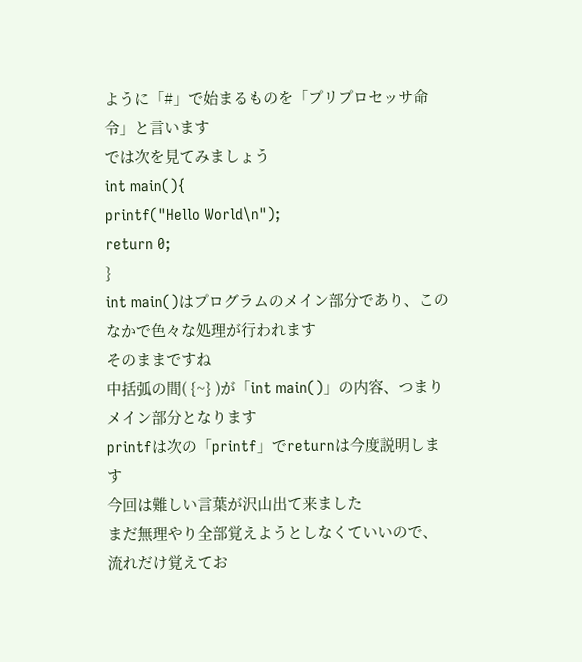ように「#」で始まるものを「プリプロセッサ命令」と言います
では次を見てみましょう
int main(){
printf("Hello World\n");
return 0;
}
int main()はプログラムのメイン部分であり、このなかで色々な処理が行われます
そのままですね
中括弧の間( {~} )が「int main()」の内容、つまりメイン部分となります
printfは次の「printf」でreturnは今度説明します
今回は難しい言葉が沢山出て来ました
まだ無理やり全部覚えようとしなくていいので、流れだけ覚えてお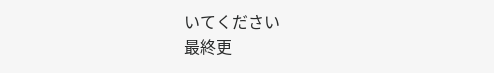いてください
最終更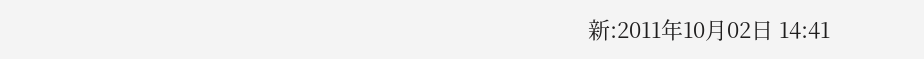新:2011年10月02日 14:41